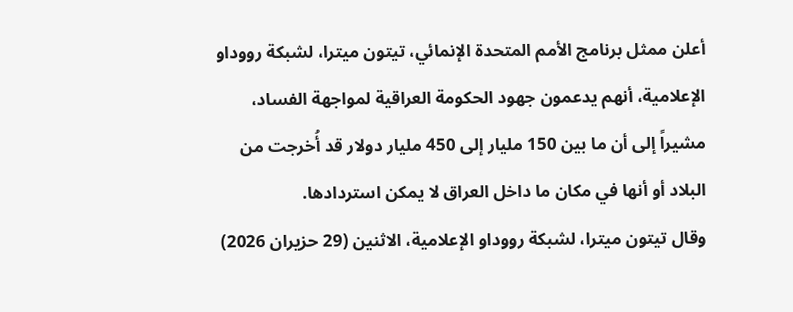أعلن ممثل برنامج الأمم المتحدة الإنمائي، تيتون ميترا، لشبكة رووداو الإعلامية، أنهم يدعمون جهود الحكومة العراقية لمواجهة الفساد، مشيراً إلى أن ما بين 150 مليار إلى 450 مليار دولار قد أُخرجت من البلاد أو أنها في مكان ما داخل العراق لا يمكن استردادها.
وقال تيتون ميترا، لشبكة رووداو الإعلامية، الاثنين (29 حزيران 2026)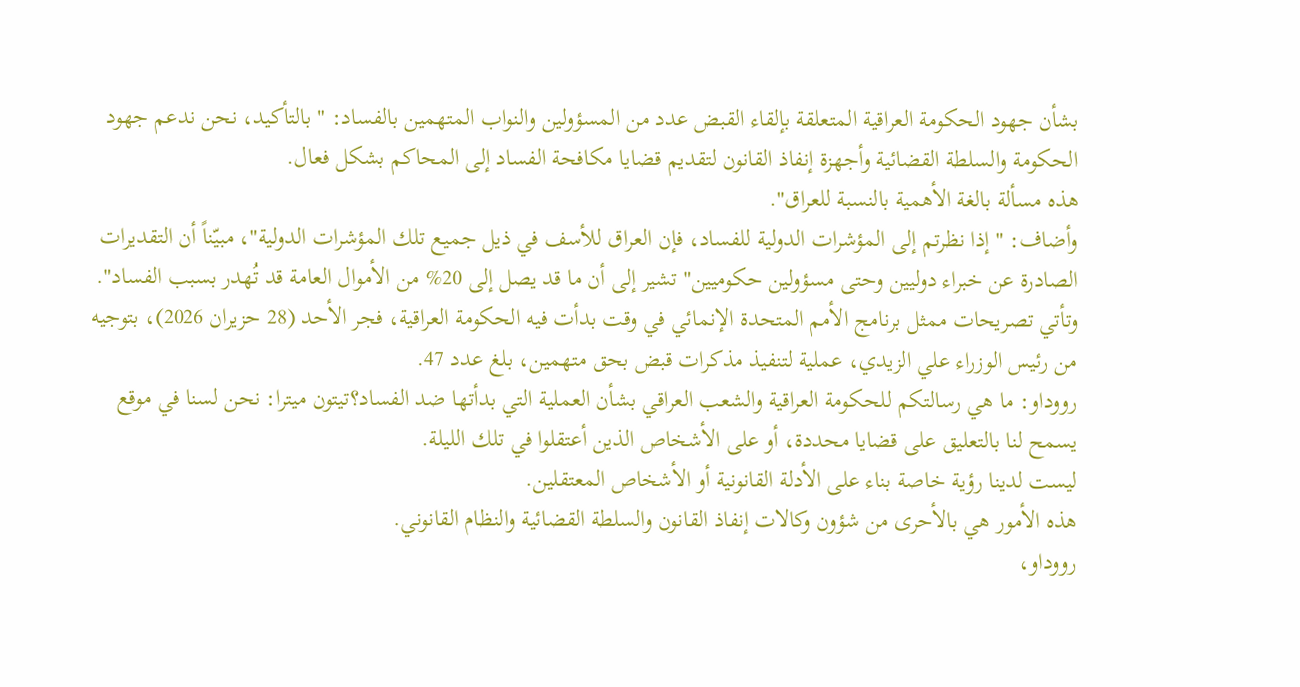بشأن جهود الحكومة العراقية المتعلقة بإلقاء القبض عدد من المسؤولين والنواب المتهمين بالفساد: " بالتأكيد، نحن ندعم جهود الحكومة والسلطة القضائية وأجهزة إنفاذ القانون لتقديم قضايا مكافحة الفساد إلى المحاكم بشكل فعال.
هذه مسألة بالغة الأهمية بالنسبة للعراق".
وأضاف: " إذا نظرتم إلى المؤشرات الدولية للفساد، فإن العراق للأسف في ذيل جميع تلك المؤشرات الدولية"، مبيّناً أن التقديرات الصادرة عن خبراء دوليين وحتى مسؤولين حكوميين" تشير إلى أن ما قد يصل إلى 20% من الأموال العامة قد تُهدر بسبب الفساد".
وتأتي تصريحات ممثل برنامج الأمم المتحدة الإنمائي في وقت بدأت فيه الحكومة العراقية، فجر الأحد (28 حزيران 2026)، بتوجيه من رئيس الوزراء علي الزيدي، عملية لتنفيذ مذكرات قبض بحق متهمين، بلغ عدد 47.
رووداو: ما هي رسالتكم للحكومة العراقية والشعب العراقي بشأن العملية التي بدأتها ضد الفساد؟تيتون ميترا: نحن لسنا في موقع يسمح لنا بالتعليق على قضايا محددة، أو على الأشخاص الذين أعتقلوا في تلك الليلة.
ليست لدينا رؤية خاصة بناء على الأدلة القانونية أو الأشخاص المعتقلين.
هذه الأمور هي بالأحرى من شؤون وكالات إنفاذ القانون والسلطة القضائية والنظام القانوني.
رووداو،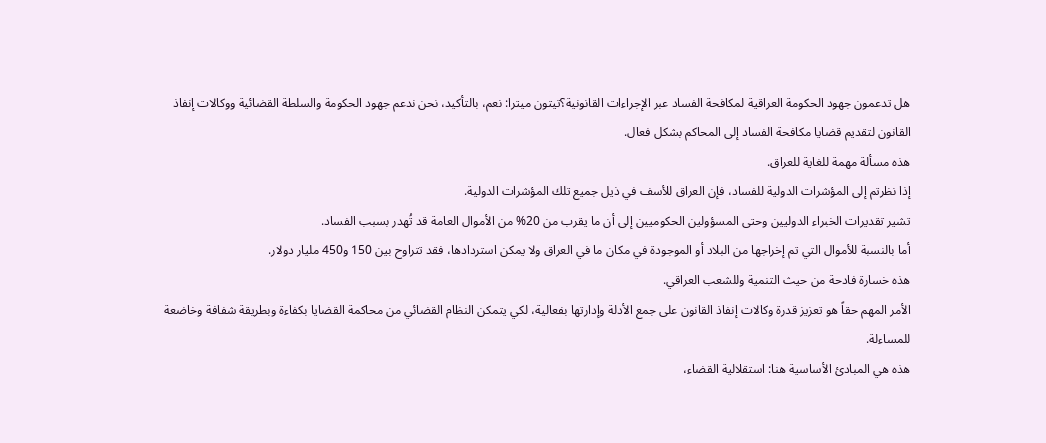هل تدعمون جهود الحكومة العراقية لمكافحة الفساد عبر الإجراءات القانونية؟تيتون ميترا: نعم، بالتأكيد، نحن ندعم جهود الحكومة والسلطة القضائية ووكالات إنفاذ القانون لتقديم قضايا مكافحة الفساد إلى المحاكم بشكل فعال.
هذه مسألة مهمة للغاية للعراق.
إذا نظرتم إلى المؤشرات الدولية للفساد، فإن العراق للأسف في ذيل جميع تلك المؤشرات الدولية.
تشير تقديرات الخبراء الدوليين وحتى المسؤولين الحكوميين إلى أن ما يقرب من 20% من الأموال العامة قد تُهدر بسبب الفساد.
أما بالنسبة للأموال التي تم إخراجها من البلاد أو الموجودة في مكان ما في العراق ولا يمكن استردادها، فقد تتراوح بين 150 و450 مليار دولار.
هذه خسارة فادحة من حيث التنمية وللشعب العراقي.
الأمر المهم حقاً هو تعزيز قدرة وكالات إنفاذ القانون على جمع الأدلة وإدارتها بفعالية، لكي يتمكن النظام القضائي من محاكمة القضايا بكفاءة وبطريقة شفافة وخاضعة للمساءلة.
هذه هي المبادئ الأساسية هنا: استقلالية القضاء،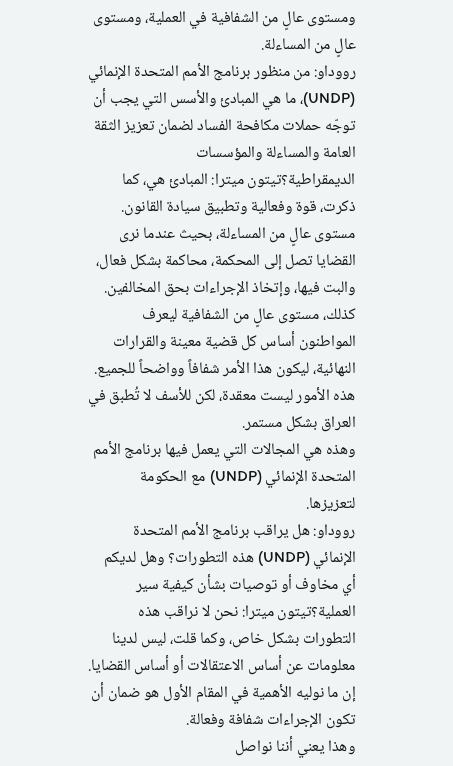ومستوى عالٍ من الشفافية في العملية، ومستوى عالٍ من المساءلة.
رووداو: من منظور برنامج الأمم المتحدة الإنمائي (UNDP)، ما هي المبادئ والأسس التي يجب أن توجّه حملات مكافحة الفساد لضمان تعزيز الثقة العامة والمساءلة والمؤسسات الديمقراطية؟تيتون ميترا: المبادئ هي، كما ذكرت، قوة وفعالية وتطبيق سيادة القانون.
مستوى عالٍ من المساءلة، بحيث عندما نرى القضايا تصل إلى المحكمة، محاكمة بشكل فعال، والبت فيها، وإتخاذ الإجراءات بحق المخالفين.
كذلك، مستوى عالٍ من الشفافية ليعرف المواطنون أساس كل قضية معينة والقرارات النهائية، ليكون هذا الأمر شفافاً وواضحاً للجميع.
هذه الأمور ليست معقدة، لكن للأسف لا تُطبق في العراق بشكل مستمر.
وهذه هي المجالات التي يعمل فيها برنامج الأمم المتحدة الإنمائي (UNDP) مع الحكومة لتعزيزها.
رووداو: هل يراقب برنامج الأمم المتحدة الإنمائي (UNDP) هذه التطورات؟ وهل لديكم أي مخاوف أو توصيات بشأن كيفية سير العملية؟تيتون ميترا: نحن لا نراقب هذه التطورات بشكل خاص، وكما قلت، ليس لدينا معلومات عن أساس الاعتقالات أو أساس القضايا.
إن ما نوليه الأهمية في المقام الأول هو ضمان أن تكون الإجراءات شفافة وفعالة.
وهذا يعني أننا نواصل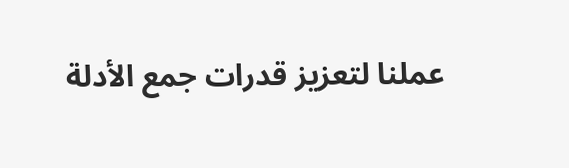عملنا لتعزيز قدرات جمع الأدلة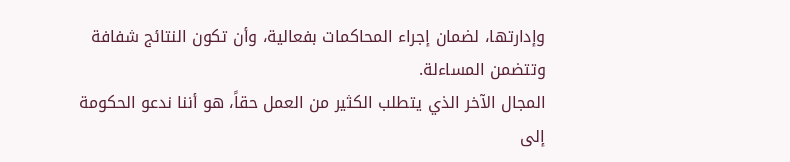وإدارتها، لضمان إجراء المحاكمات بفعالية، وأن تكون النتائج شفافة وتتضمن المساءلة.
المجال الآخر الذي يتطلب الكثير من العمل حقاً، هو أننا ندعو الحكومة إلى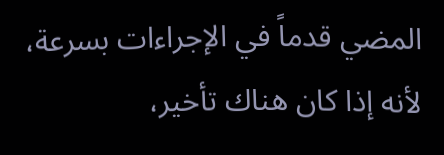المضي قدماً في الإجراءات بسرعة، لأنه إذا كان هناك تأخير،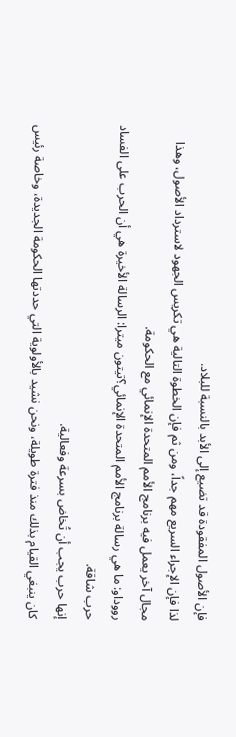فإن الأصول المفقودة قد تضيع إلى الأبد بالنسبة للبلاد.
لذا فإن الإجراء السريع مهم جداً، ومن ثم فإن الخطوة التالية هي تكريس الجهود لاسترداد الأصول، وهذا مجال آخر يعمل فيه برنامج الأمم المتحدة الإنمائي مع الحكومة.
رووداو: ما هي رسالة برنامج الأمم المتحدة الإنمائي؟تيتون ميترا: الرسالة الأخيرة هي أن الحرب على الفساد حرب شاقة.
إنها حرب يجب أن تُخاض بسرعة وفعالية.
كان ينبغي القيام بذلك منذ فترة طويلة، ونحن نشيد بالأولوية التي حددتها الحكومة الجديدة، وخاصة رئيس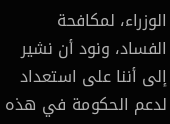الوزراء، لمكافحة الفساد، ونود أن نشير إلى أننا على استعداد لدعم الحكومة في هذه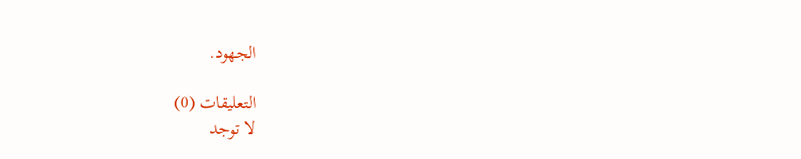الجهود.

التعليقات (0)
لا توجد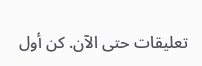تعليقات حتى الآن. كن أول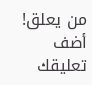من يعلق!
أضف تعليقك